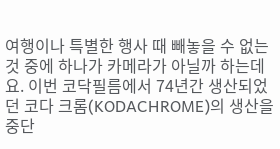여행이나 특별한 행사 때 빼놓을 수 없는 것 중에 하나가 카메라가 아닐까 하는데요. 이번 코닥필름에서 74년간 생산되었던 코다 크롬(KODACHROME)의 생산을 중단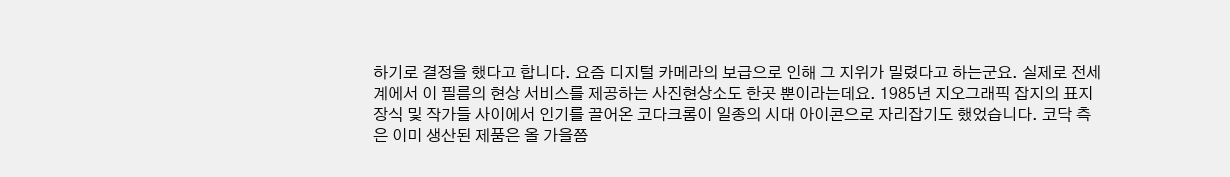하기로 결정을 했다고 합니다. 요즘 디지털 카메라의 보급으로 인해 그 지위가 밀렸다고 하는군요. 실제로 전세계에서 이 필름의 현상 서비스를 제공하는 사진현상소도 한곳 뿐이라는데요. 1985년 지오그래픽 잡지의 표지 장식 및 작가들 사이에서 인기를 끌어온 코다크롬이 일종의 시대 아이콘으로 자리잡기도 했었습니다. 코닥 측은 이미 생산된 제품은 올 가을쯤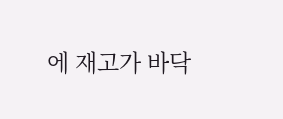에 재고가 바닥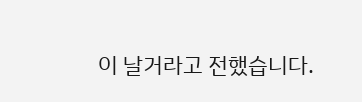이 날거라고 전했습니다.